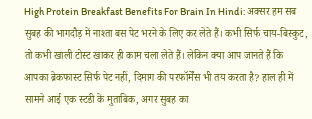High Protein Breakfast Benefits For Brain In Hindi: अक्सर हम सब सुबह की भागदौड़ में नाश्ता बस पेट भरने के लिए कर लेते हैं। कभी सिर्फ चाय-बिस्कुट, तो कभी खाली टोस्ट खाकर ही काम चला लेते हैं। लेकिन क्या आप जानते हैं कि आपका ब्रेकफास्ट सिर्फ पेट नहीं, दिमाग की परफॉर्मेंस भी तय करता है? हाल ही में सामने आई एक स्टडी के मुताबिक, अगर सुबह का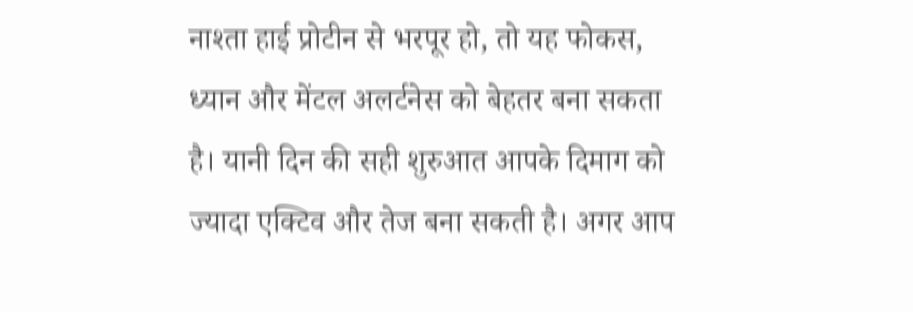नाश्ता हाई प्रोटीन से भरपूर हो, तो यह फोकस, ध्यान और मेंटल अलर्टनेस को बेहतर बना सकता है। यानी दिन की सही शुरुआत आपके दिमाग को ज्यादा एक्टिव और तेज बना सकती है। अगर आप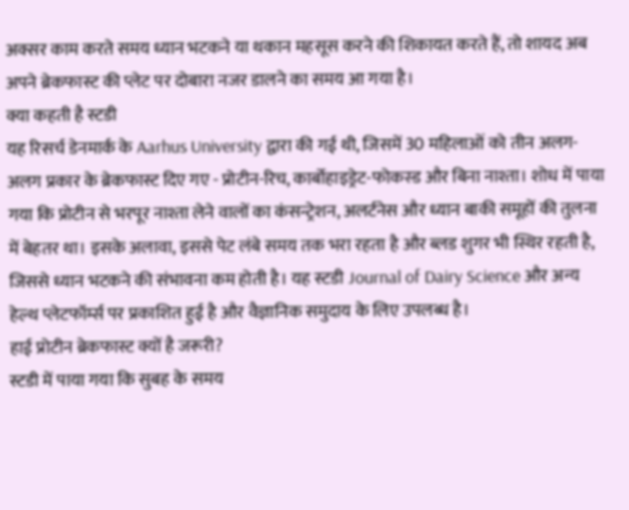अक्सर काम करते समय ध्यान भटकने या थकान महसूस करने की शिकायत करते हैं, तो शायद अब अपने ब्रेकफास्ट की प्लेट पर दोबारा नजर डालने का समय आ गया है।
क्या कहती है स्टडी
यह रिसर्च डेनमार्क के Aarhus University द्वारा की गई थी, जिसमें 30 महिलाओं को तीन अलग-अलग प्रकार के ब्रेकफास्ट दिए गए - प्रोटीन-रिच, कार्बोहाइड्रेट-फोकस्ड और बिना नाश्ता। शोध में पाया गया कि प्रोटीन से भरपूर नाश्ता लेने वालों का कंसन्ट्रेशन, अलर्टनेस और ध्यान बाकी समूहों की तुलना में बेहतर था। इसके अलावा, इससे पेट लंबे समय तक भरा रहता है और ब्लड शुगर भी स्थिर रहती है, जिससे ध्यान भटकने की संभावना कम होती है। यह स्टडी Journal of Dairy Science और अन्य हेल्थ प्लेटफॉर्म्स पर प्रकाशित हुई है और वैज्ञानिक समुदाय के लिए उपलब्ध है।
हाई प्रोटीन ब्रेकफास्ट क्यों है जरूरी?
स्टडी में पाया गया कि सुबह के समय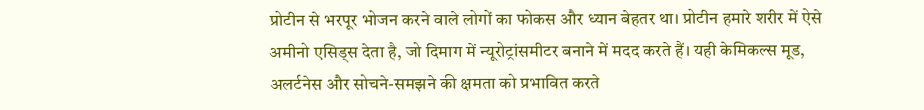प्रोटीन से भरपूर भोजन करने वाले लोगों का फोकस और ध्यान बेहतर था। प्रोटीन हमारे शरीर में ऐसे अमीनो एसिड्स देता है, जो दिमाग में न्यूरोट्रांसमीटर बनाने में मदद करते हैं। यही केमिकल्स मूड, अलर्टनेस और सोचने-समझने की क्षमता को प्रभावित करते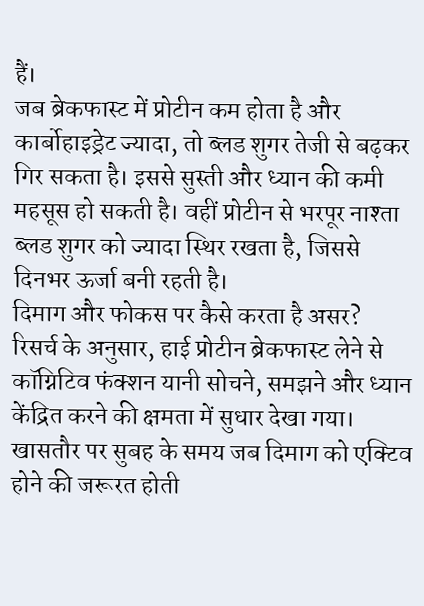हैं।
जब ब्रेकफास्ट में प्रोटीन कम होता है और कार्बोहाइड्रेट ज्यादा, तो ब्लड शुगर तेजी से बढ़कर गिर सकता है। इससे सुस्ती और ध्यान की कमी महसूस हो सकती है। वहीं प्रोटीन से भरपूर नाश्ता ब्लड शुगर को ज्यादा स्थिर रखता है, जिससे दिनभर ऊर्जा बनी रहती है।
दिमाग और फोकस पर कैसे करता है असर?
रिसर्च के अनुसार, हाई प्रोटीन ब्रेकफास्ट लेने से कॉग्निटिव फंक्शन यानी सोचने, समझने और ध्यान केंद्रित करने की क्षमता में सुधार देखा गया। खासतौर पर सुबह के समय जब दिमाग को एक्टिव होने की जरूरत होती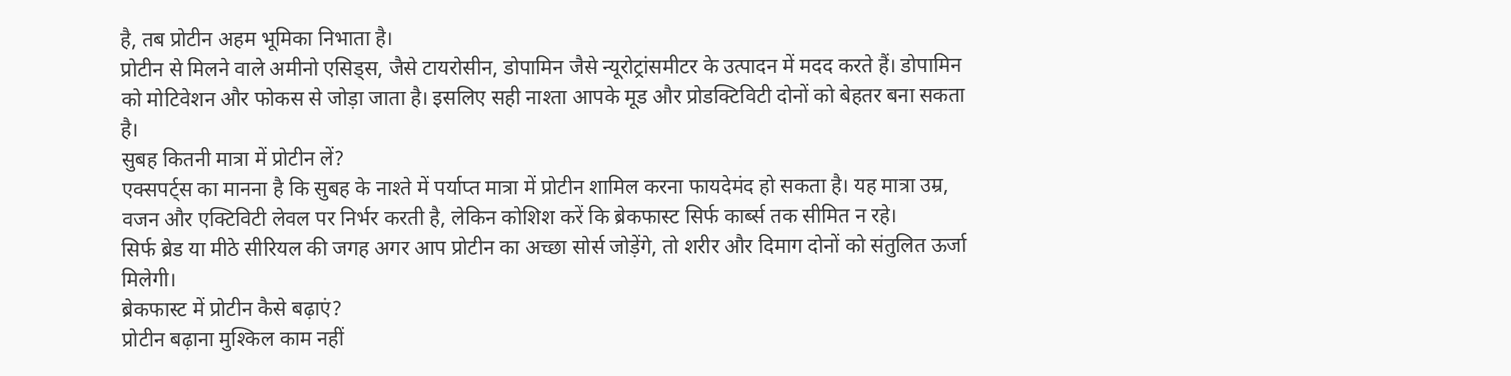है, तब प्रोटीन अहम भूमिका निभाता है।
प्रोटीन से मिलने वाले अमीनो एसिड्स, जैसे टायरोसीन, डोपामिन जैसे न्यूरोट्रांसमीटर के उत्पादन में मदद करते हैं। डोपामिन को मोटिवेशन और फोकस से जोड़ा जाता है। इसलिए सही नाश्ता आपके मूड और प्रोडक्टिविटी दोनों को बेहतर बना सकता है।
सुबह कितनी मात्रा में प्रोटीन लें?
एक्सपर्ट्स का मानना है कि सुबह के नाश्ते में पर्याप्त मात्रा में प्रोटीन शामिल करना फायदेमंद हो सकता है। यह मात्रा उम्र, वजन और एक्टिविटी लेवल पर निर्भर करती है, लेकिन कोशिश करें कि ब्रेकफास्ट सिर्फ कार्ब्स तक सीमित न रहे।
सिर्फ ब्रेड या मीठे सीरियल की जगह अगर आप प्रोटीन का अच्छा सोर्स जोड़ेंगे, तो शरीर और दिमाग दोनों को संतुलित ऊर्जा मिलेगी।
ब्रेकफास्ट में प्रोटीन कैसे बढ़ाएं?
प्रोटीन बढ़ाना मुश्किल काम नहीं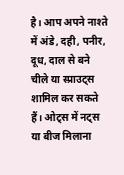है। आप अपने नाश्ते में अंडे, दही, पनीर, दूध, दाल से बने चीले या स्प्राउट्स शामिल कर सकते हैं। ओट्स में नट्स या बीज मिलाना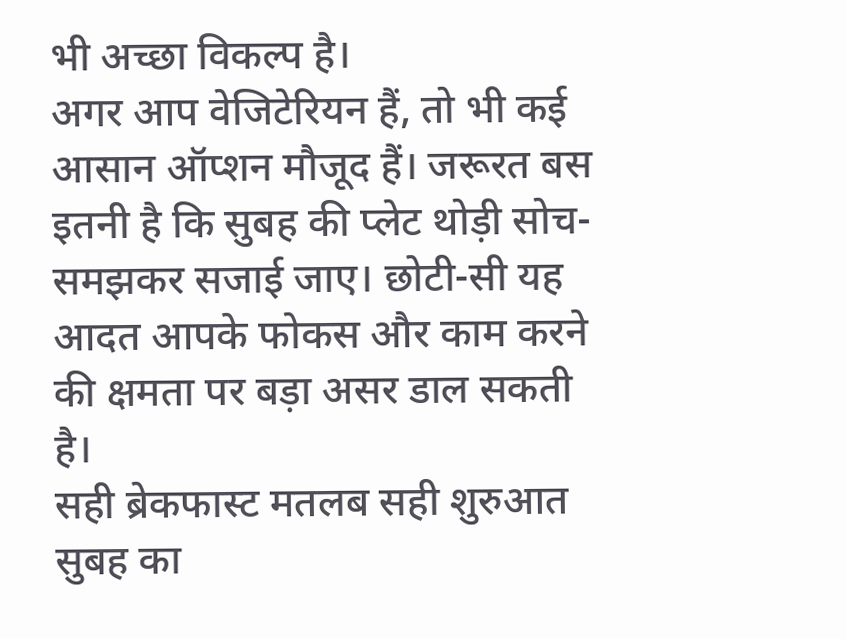भी अच्छा विकल्प है।
अगर आप वेजिटेरियन हैं, तो भी कई आसान ऑप्शन मौजूद हैं। जरूरत बस इतनी है कि सुबह की प्लेट थोड़ी सोच-समझकर सजाई जाए। छोटी-सी यह आदत आपके फोकस और काम करने की क्षमता पर बड़ा असर डाल सकती है।
सही ब्रेकफास्ट मतलब सही शुरुआत
सुबह का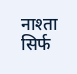नाश्ता सिर्फ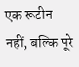एक रूटीन नहीं, बल्कि पूरे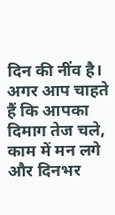दिन की नींव है। अगर आप चाहते हैं कि आपका दिमाग तेज चले, काम में मन लगे और दिनभर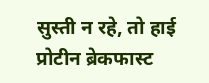सुस्ती न रहे, तो हाई प्रोटीन ब्रेकफास्ट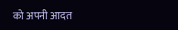को अपनी आदत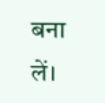बना लें।